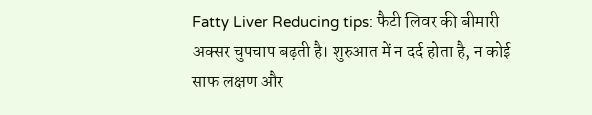Fatty Liver Reducing tips: फैटी लिवर की बीमारी अक्सर चुपचाप बढ़ती है। शुरुआत में न दर्द होता है, न कोई साफ लक्षण और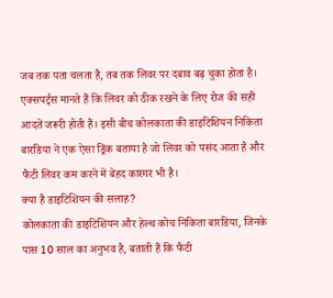जब तक पता चलता है, तब तक लिवर पर दबाव बढ़ चुका होता है। एक्सपर्ट्स मानते हैं कि लिवर को ठीक रखने के लिए रोज की सही आदतें जरूरी होती हैं। इसी बीच कोलकाता की डाइटिशियन निकिता बारडिया ने एक ऐसा ड्रिंक बताया है जो लिवर को पसंद आता है और फैटी लिवर कम करने में बेहद कारगर भी है।
क्या है डाइटिशियन की सलाह?
कोलकाता की डाइटिशियन और हेल्थ कोच निकिता बारडिया, जिनके पास 10 साल का अनुभव है, बताती हैं कि फैटी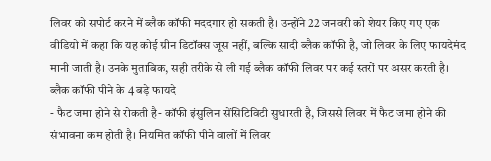लिवर को सपोर्ट करने में ब्लैक कॉफी मददगार हो सकती है। उन्होंने 22 जनवरी को शेयर किए गए एक वीडियो में कहा कि यह कोई ग्रीन डिटॉक्स जूस नहीं, बल्कि सादी ब्लैक कॉफी है, जो लिवर के लिए फायदेमंद मानी जाती है। उनके मुताबिक, सही तरीके से ली गई ब्लैक कॉफी लिवर पर कई स्तरों पर असर करती है।
ब्लैक कॉफी पीने के 4 बड़े फायदे
- फैट जमा होने से रोकती है- कॉफी इंसुलिन सेंसिटिविटी सुधारती है, जिससे लिवर में फैट जमा होने की संभावना कम होती है। नियमित कॉफी पीने वालों में लिवर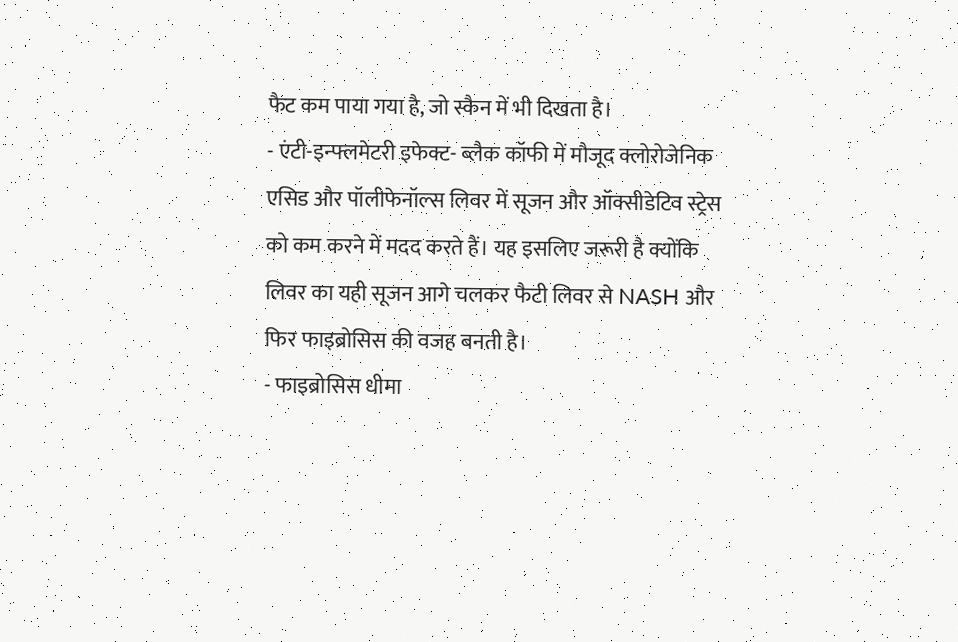फैट कम पाया गया है, जो स्कैन में भी दिखता है।
- एंटी-इन्फ्लमेटरी इफेक्ट- ब्लैक कॉफी में मौजूद क्लोरोजेनिक एसिड और पॉलीफेनॉल्स लिवर में सूजन और ऑक्सीडेटिव स्ट्रेस को कम करने में मदद करते हैं। यह इसलिए जरूरी है क्योंकि लिवर का यही सूजन आगे चलकर फैटी लिवर से NASH और फिर फाइब्रोसिस की वजह बनती है।
- फाइब्रोसिस धीमा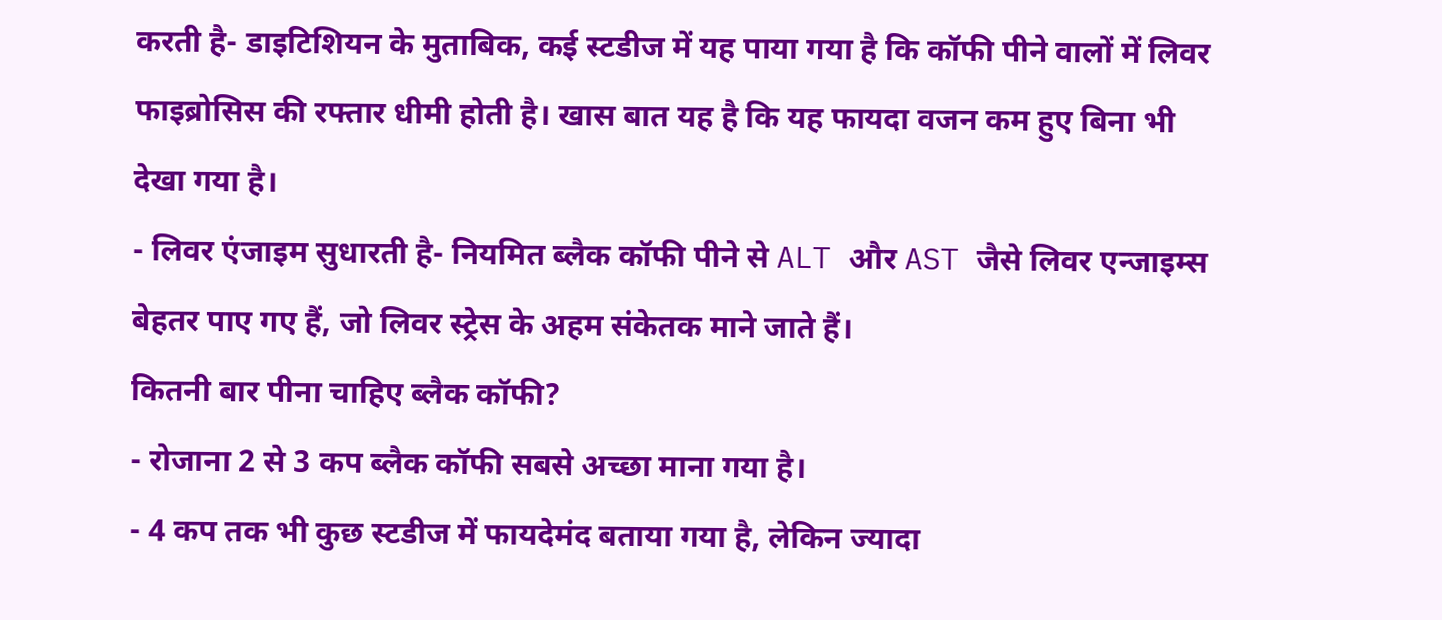करती है- डाइटिशियन के मुताबिक, कई स्टडीज में यह पाया गया है कि कॉफी पीने वालों में लिवर फाइब्रोसिस की रफ्तार धीमी होती है। खास बात यह है कि यह फायदा वजन कम हुए बिना भी देखा गया है।
- लिवर एंजाइम सुधारती है- नियमित ब्लैक कॉफी पीने से ALT और AST जैसे लिवर एन्जाइम्स बेहतर पाए गए हैं, जो लिवर स्ट्रेस के अहम संकेतक माने जाते हैं।
कितनी बार पीना चाहिए ब्लैक कॉफी?
- रोजाना 2 से 3 कप ब्लैक कॉफी सबसे अच्छा माना गया है।
- 4 कप तक भी कुछ स्टडीज में फायदेमंद बताया गया है, लेकिन ज्यादा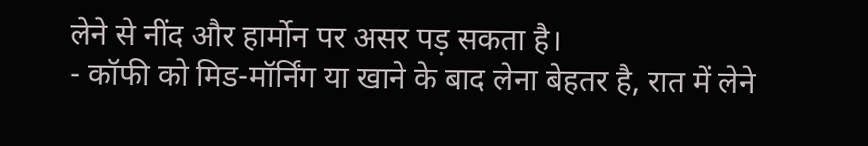लेने से नींद और हार्मोन पर असर पड़ सकता है।
- कॉफी को मिड-मॉर्निंग या खाने के बाद लेना बेहतर है, रात में लेने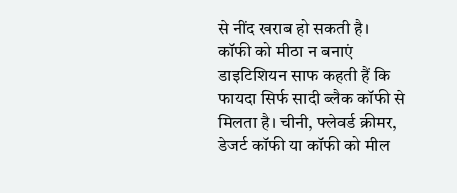से नींद खराब हो सकती है।
कॉफी को मीठा न बनाएं
डाइटिशियन साफ कहती हैं कि फायदा सिर्फ सादी ब्लैक कॉफी से मिलता है। चीनी, फ्लेवर्ड क्रीमर, डेजर्ट कॉफी या कॉफी को मील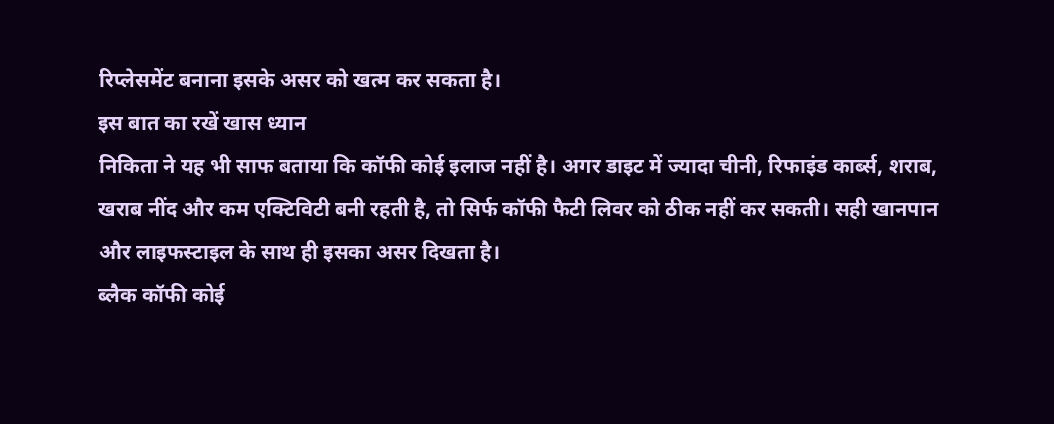रिप्लेसमेंट बनाना इसके असर को खत्म कर सकता है।
इस बात का रखें खास ध्यान
निकिता ने यह भी साफ बताया कि कॉफी कोई इलाज नहीं है। अगर डाइट में ज्यादा चीनी, रिफाइंड कार्ब्स, शराब, खराब नींद और कम एक्टिविटी बनी रहती है, तो सिर्फ कॉफी फैटी लिवर को ठीक नहीं कर सकती। सही खानपान और लाइफस्टाइल के साथ ही इसका असर दिखता है।
ब्लैक कॉफी कोई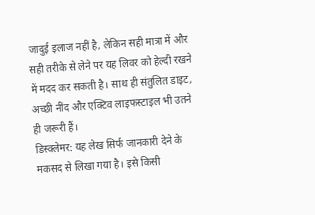जादुई इलाज नहीं है, लेकिन सही मात्रा में और सही तरीके से लेने पर यह लिवर को हेल्दी रखने में मदद कर सकती है। साथ ही संतुलित डाइट, अच्छी नींद और एक्टिव लाइफस्टाइल भी उतने ही जरूरी हैं।
डिस्क्लेमर: यह लेख सिर्फ जानकारी देने के मकसद से लिखा गया है। इसे किसी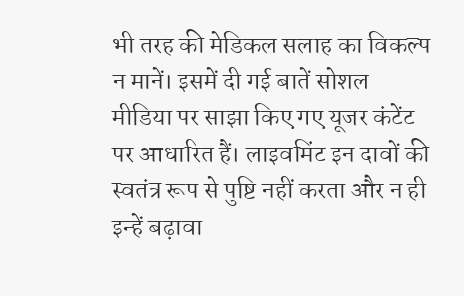भी तरह की मेडिकल सलाह का विकल्प न मानें। इसमें दी गई बातें सोशल मीडिया पर साझा किए गए यूजर कंटेंट पर आधारित हैं। लाइवमिंट इन दावों की स्वतंत्र रूप से पुष्टि नहीं करता और न ही इन्हें बढ़ावा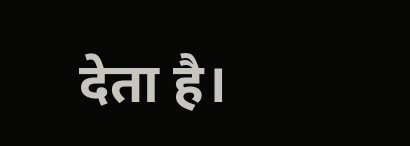देता है।